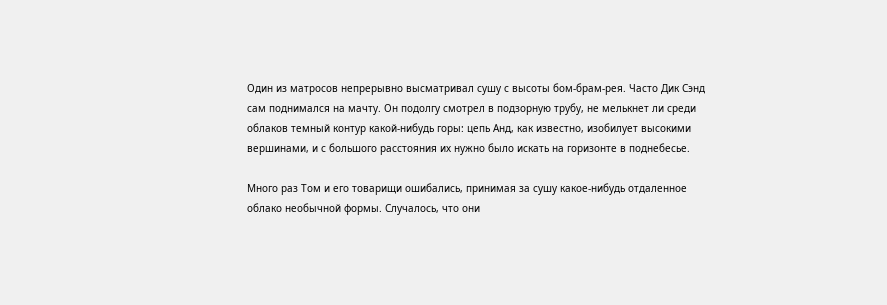Один из матросов непрерывно высматривал сушу с высоты бом-брам-рея. Часто Дик Сэнд сам поднимался на мачту. Он подолгу смотрел в подзорную трубу, не мелькнет ли среди облаков темный контур какой-нибудь горы: цепь Анд, как известно, изобилует высокими вершинами, и с большого расстояния их нужно было искать на горизонте в поднебесье.

Много раз Том и его товарищи ошибались, принимая за сушу какое-нибудь отдаленное облако необычной формы. Случалось, что они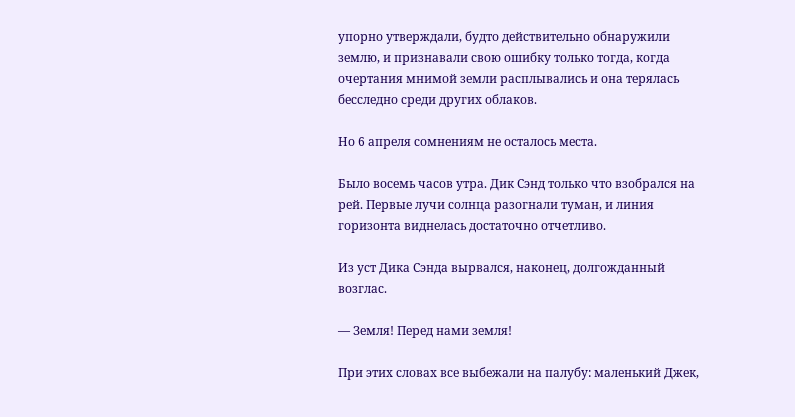упорно утверждали, будто действительно обнаружили землю, и признавали свою ошибку только тогда, когда очертания мнимой земли расплывались и она терялась бесследно среди других облаков.

Но 6 апреля сомнениям не осталось места.

Было восемь часов утра. Дик Сэнд только что взобрался на рей. Первые лучи солнца разогнали туман, и линия горизонта виднелась достаточно отчетливо.

Из уст Дика Сэнда вырвался, наконец, долгожданный возглас.

— Земля! Перед нами земля!

При этих словах все выбежали на палубу: маленький Джек,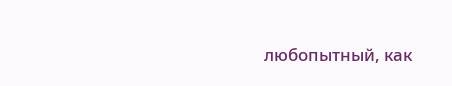любопытный, как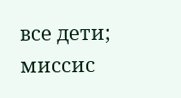все дети; миссис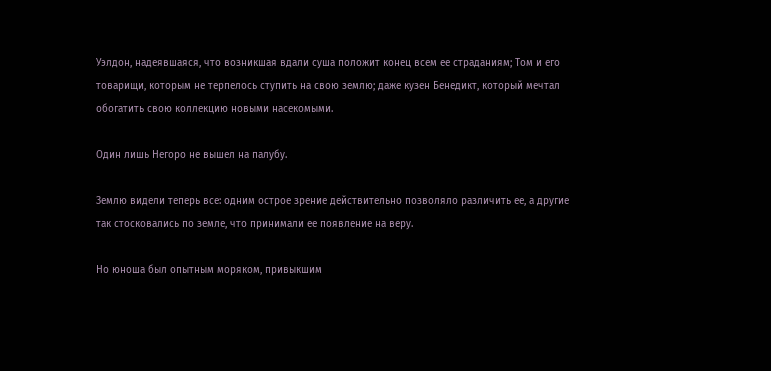Уэлдон, надеявшаяся, что возникшая вдали суша положит конец всем ее страданиям; Том и его товарищи, которым не терпелось ступить на свою землю; даже кузен Бенедикт, который мечтал обогатить свою коллекцию новыми насекомыми.

Один лишь Негоро не вышел на палубу.

Землю видели теперь все: одним острое зрение действительно позволяло различить ее, а другие так стосковались по земле, что принимали ее появление на веру.

Но юноша был опытным моряком, привыкшим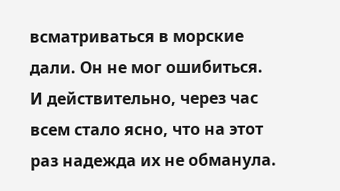всматриваться в морские дали. Он не мог ошибиться. И действительно, через час всем стало ясно, что на этот раз надежда их не обманула.